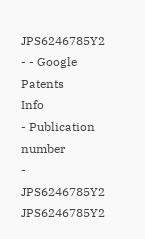JPS6246785Y2 - - Google Patents
Info
- Publication number
- JPS6246785Y2 JPS6246785Y2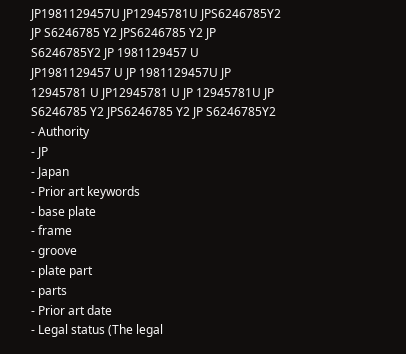JP1981129457U JP12945781U JPS6246785Y2 JP S6246785 Y2 JPS6246785 Y2 JP S6246785Y2 JP 1981129457 U JP1981129457 U JP 1981129457U JP 12945781 U JP12945781 U JP 12945781U JP S6246785 Y2 JPS6246785 Y2 JP S6246785Y2
- Authority
- JP
- Japan
- Prior art keywords
- base plate
- frame
- groove
- plate part
- parts
- Prior art date
- Legal status (The legal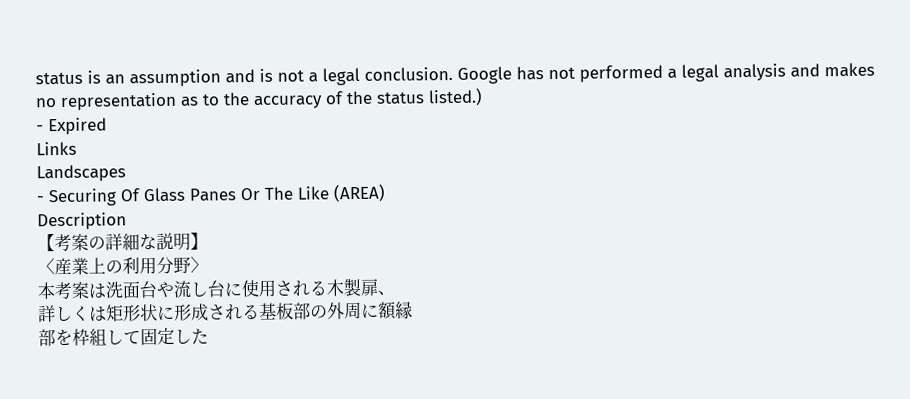status is an assumption and is not a legal conclusion. Google has not performed a legal analysis and makes no representation as to the accuracy of the status listed.)
- Expired
Links
Landscapes
- Securing Of Glass Panes Or The Like (AREA)
Description
【考案の詳細な説明】
〈産業上の利用分野〉
本考案は洗面台や流し台に使用される木製扉、
詳しくは矩形状に形成される基板部の外周に額縁
部を枠組して固定した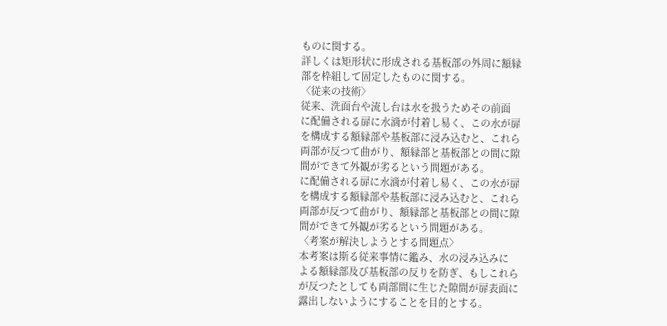ものに関する。
詳しくは矩形状に形成される基板部の外周に額縁
部を枠組して固定したものに関する。
〈従来の技術〉
従来、洗面台や流し台は水を扱うためその前面
に配備される扉に水滴が付着し易く、この水が扉
を構成する額縁部や基板部に浸み込むと、これら
両部が反つて曲がり、額縁部と基板部との間に隙
間ができて外観が劣るという問題がある。
に配備される扉に水滴が付着し易く、この水が扉
を構成する額縁部や基板部に浸み込むと、これら
両部が反つて曲がり、額縁部と基板部との間に隙
間ができて外観が劣るという問題がある。
〈考案が解決しようとする問題点〉
本考案は斯る従来事情に鑑み、水の浸み込みに
よる額縁部及び基板部の反りを防ぎ、もしこれら
が反つたとしても両部間に生じた隙間が扉表面に
露出しないようにすることを目的とする。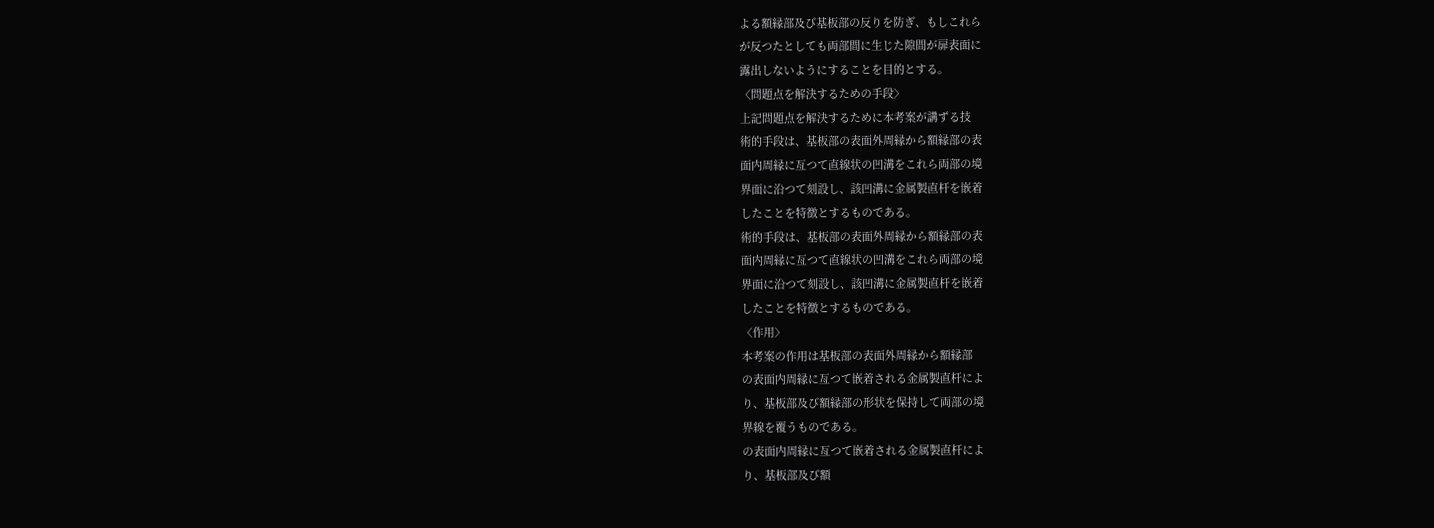よる額縁部及び基板部の反りを防ぎ、もしこれら
が反つたとしても両部間に生じた隙間が扉表面に
露出しないようにすることを目的とする。
〈問題点を解決するための手段〉
上記問題点を解決するために本考案が講ずる技
術的手段は、基板部の表面外周縁から額縁部の表
面内周縁に亙つて直線状の凹溝をこれら両部の境
界面に沿つて刻設し、該凹溝に金属製直杆を嵌着
したことを特徴とするものである。
術的手段は、基板部の表面外周縁から額縁部の表
面内周縁に亙つて直線状の凹溝をこれら両部の境
界面に沿つて刻設し、該凹溝に金属製直杆を嵌着
したことを特徴とするものである。
〈作用〉
本考案の作用は基板部の表面外周縁から額縁部
の表面内周縁に亙つて嵌着される金属製直杆によ
り、基板部及び額縁部の形状を保持して両部の境
界線を覆うものである。
の表面内周縁に亙つて嵌着される金属製直杆によ
り、基板部及び額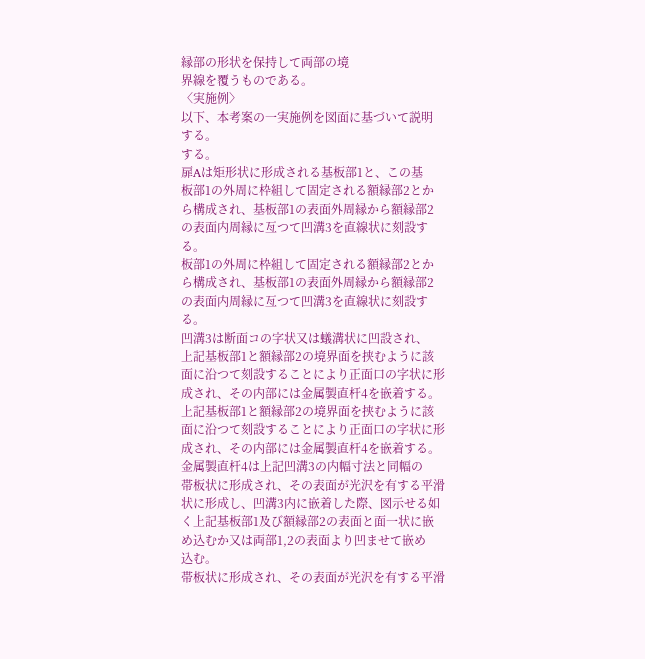縁部の形状を保持して両部の境
界線を覆うものである。
〈実施例〉
以下、本考案の一実施例を図面に基づいて説明
する。
する。
扉Aは矩形状に形成される基板部1と、この基
板部1の外周に枠組して固定される額縁部2とか
ら構成され、基板部1の表面外周縁から額縁部2
の表面内周縁に亙つて凹溝3を直線状に刻設す
る。
板部1の外周に枠組して固定される額縁部2とか
ら構成され、基板部1の表面外周縁から額縁部2
の表面内周縁に亙つて凹溝3を直線状に刻設す
る。
凹溝3は断面コの字状又は蟻溝状に凹設され、
上記基板部1と額縁部2の境界面を挟むように該
面に沿つて刻設することにより正面口の字状に形
成され、その内部には金属製直杆4を嵌着する。
上記基板部1と額縁部2の境界面を挟むように該
面に沿つて刻設することにより正面口の字状に形
成され、その内部には金属製直杆4を嵌着する。
金属製直杆4は上記凹溝3の内幅寸法と同幅の
帯板状に形成され、その表面が光沢を有する平滑
状に形成し、凹溝3内に嵌着した際、図示せる如
く上記基板部1及び額縁部2の表面と面一状に嵌
め込むか又は両部1,2の表面より凹ませて嵌め
込む。
帯板状に形成され、その表面が光沢を有する平滑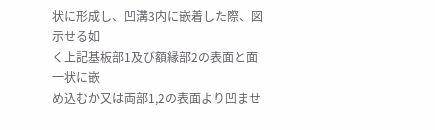状に形成し、凹溝3内に嵌着した際、図示せる如
く上記基板部1及び額縁部2の表面と面一状に嵌
め込むか又は両部1,2の表面より凹ませ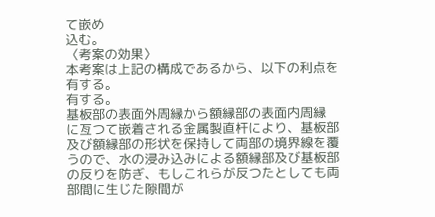て嵌め
込む。
〈考案の効果〉
本考案は上記の構成であるから、以下の利点を
有する。
有する。
基板部の表面外周縁から額縁部の表面内周縁
に亙つて嵌着される金属製直杆により、基板部
及び額縁部の形状を保持して両部の境界線を覆
うので、水の浸み込みによる額縁部及び基板部
の反りを防ぎ、もしこれらが反つたとしても両
部間に生じた隙間が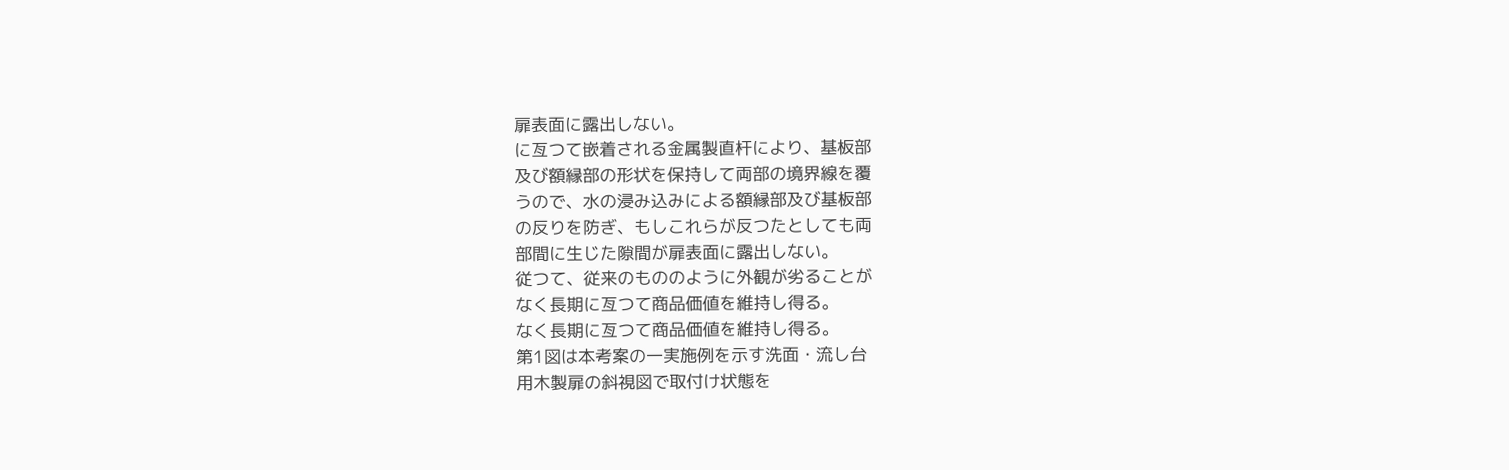扉表面に露出しない。
に亙つて嵌着される金属製直杆により、基板部
及び額縁部の形状を保持して両部の境界線を覆
うので、水の浸み込みによる額縁部及び基板部
の反りを防ぎ、もしこれらが反つたとしても両
部間に生じた隙間が扉表面に露出しない。
従つて、従来のもののように外観が劣ることが
なく長期に亙つて商品価値を維持し得る。
なく長期に亙つて商品価値を維持し得る。
第1図は本考案の一実施例を示す洗面・流し台
用木製扉の斜視図で取付け状態を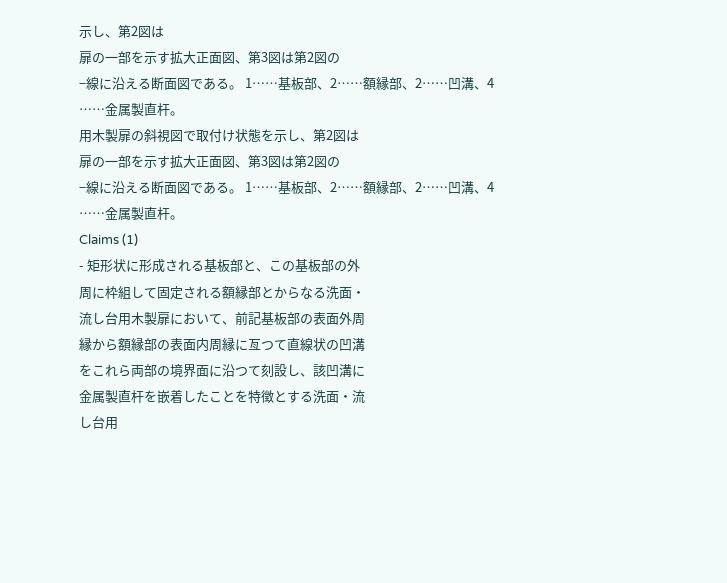示し、第2図は
扉の一部を示す拡大正面図、第3図は第2図の
−線に沿える断面図である。 1……基板部、2……額縁部、2……凹溝、4
……金属製直杆。
用木製扉の斜視図で取付け状態を示し、第2図は
扉の一部を示す拡大正面図、第3図は第2図の
−線に沿える断面図である。 1……基板部、2……額縁部、2……凹溝、4
……金属製直杆。
Claims (1)
- 矩形状に形成される基板部と、この基板部の外
周に枠組して固定される額縁部とからなる洗面・
流し台用木製扉において、前記基板部の表面外周
縁から額縁部の表面内周縁に亙つて直線状の凹溝
をこれら両部の境界面に沿つて刻設し、該凹溝に
金属製直杆を嵌着したことを特徴とする洗面・流
し台用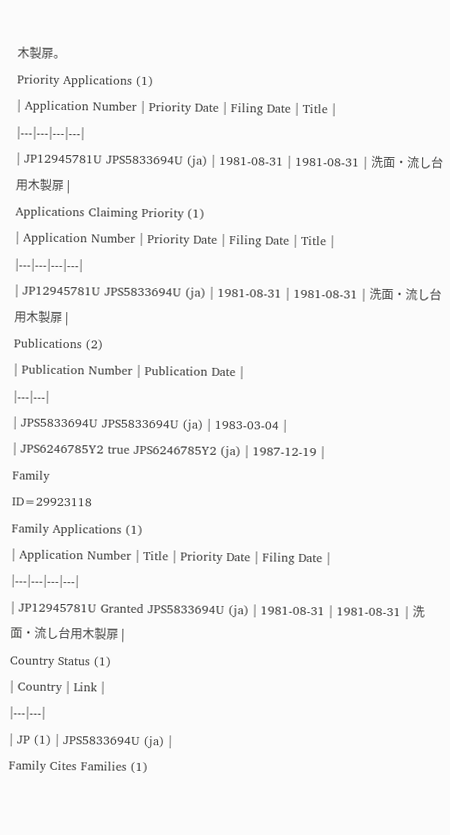木製扉。
Priority Applications (1)
| Application Number | Priority Date | Filing Date | Title |
|---|---|---|---|
| JP12945781U JPS5833694U (ja) | 1981-08-31 | 1981-08-31 | 洗面・流し台用木製扉 |
Applications Claiming Priority (1)
| Application Number | Priority Date | Filing Date | Title |
|---|---|---|---|
| JP12945781U JPS5833694U (ja) | 1981-08-31 | 1981-08-31 | 洗面・流し台用木製扉 |
Publications (2)
| Publication Number | Publication Date |
|---|---|
| JPS5833694U JPS5833694U (ja) | 1983-03-04 |
| JPS6246785Y2 true JPS6246785Y2 (ja) | 1987-12-19 |
Family
ID=29923118
Family Applications (1)
| Application Number | Title | Priority Date | Filing Date |
|---|---|---|---|
| JP12945781U Granted JPS5833694U (ja) | 1981-08-31 | 1981-08-31 | 洗面・流し台用木製扉 |
Country Status (1)
| Country | Link |
|---|---|
| JP (1) | JPS5833694U (ja) |
Family Cites Families (1)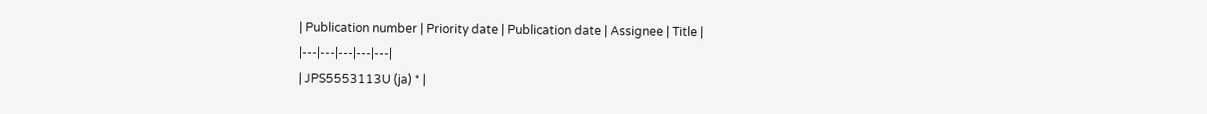| Publication number | Priority date | Publication date | Assignee | Title |
|---|---|---|---|---|
| JPS5553113U (ja) * |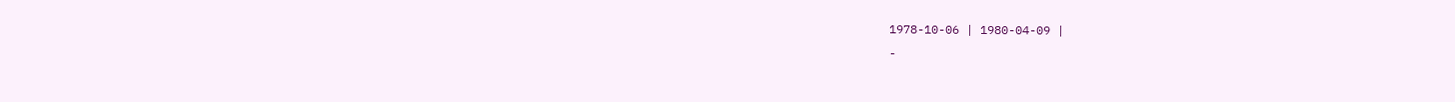1978-10-06 | 1980-04-09 |
-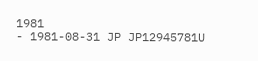1981
- 1981-08-31 JP JP12945781U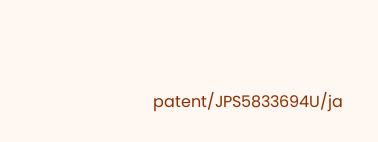patent/JPS5833694U/ja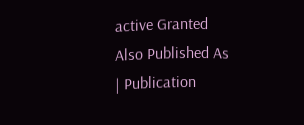active Granted
Also Published As
| Publication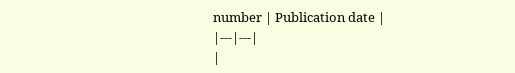number | Publication date |
|---|---|
|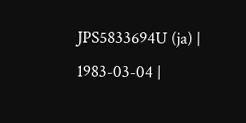JPS5833694U (ja) | 1983-03-04 |